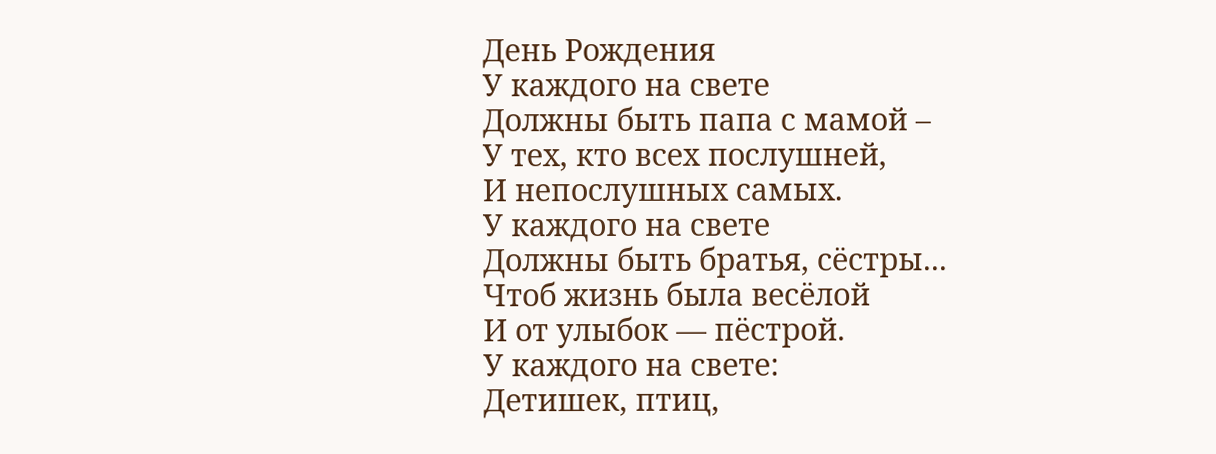День Рождения
У каждого на свете
Должны быть папа с мамой –
У тех, кто всех послушней,
И непослушных самых.
У каждого на свете
Должны быть братья, сёстры...
Чтоб жизнь была весёлой
И от улыбок — пёстрой.
У каждого на свете:
Детишек, птиц,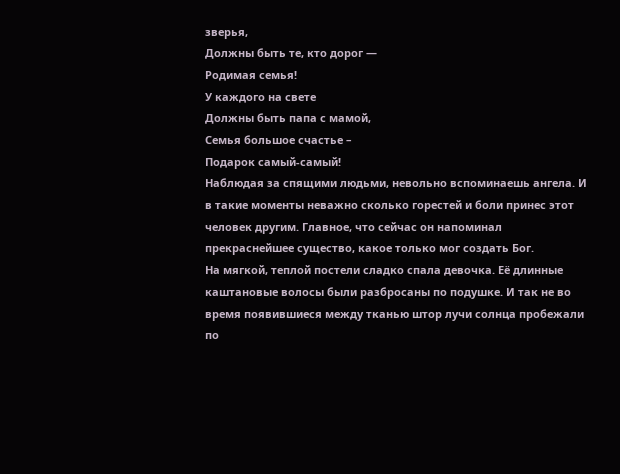зверья,
Должны быть те, кто дорог —
Родимая семья!
У каждого на свете
Должны быть папа с мамой,
Семья большое счастье –
Подарок самый-самый!
Наблюдая за спящими людьми, невольно вспоминаешь ангела. И в такие моменты неважно сколько горестей и боли принес этот человек другим. Главное, что сейчас он напоминал прекраснейшее существо, какое только мог создать Бог.
На мягкой, теплой постели сладко спала девочка. Её длинные каштановые волосы были разбросаны по подушке. И так не во время появившиеся между тканью штор лучи солнца пробежали по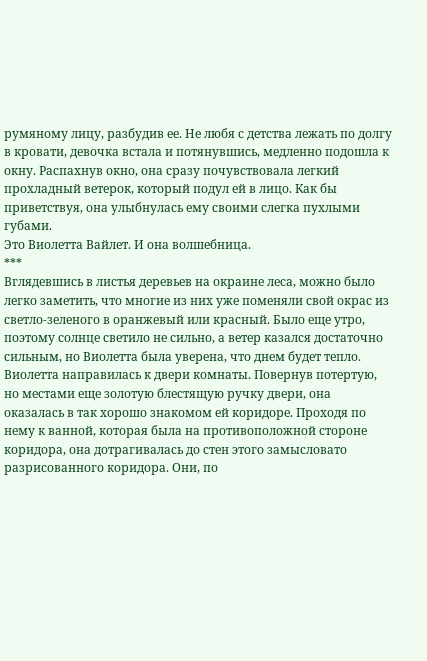румяному лицу, разбудив ее. Не любя с детства лежать по долгу в кровати, девочка встала и потянувшись, медленно подошла к окну. Распахнув окно, она сразу почувствовала легкий прохладный ветерок, который подул ей в лицо. Как бы приветствуя, она улыбнулась ему своими слегка пухлыми губами.
Это Виолетта Вайлет. И она волшебница.
***
Вглядевшись в листья деревьев на окраине леса, можно было легко заметить, что многие из них уже поменяли свой окрас из светло-зеленого в оранжевый или красный. Было еще утро, поэтому солнце светило не сильно, а ветер казался достаточно сильным, но Виолетта была уверена, что днем будет тепло.
Виолетта направилась к двери комнаты. Повернув потертую, но местами еще золотую блестящую ручку двери, она оказалась в так хорошо знакомом ей коридоре. Проходя по нему к ванной, которая была на противоположной стороне коридора, она дотрагивалась до стен этого замысловато разрисованного коридора. Они, по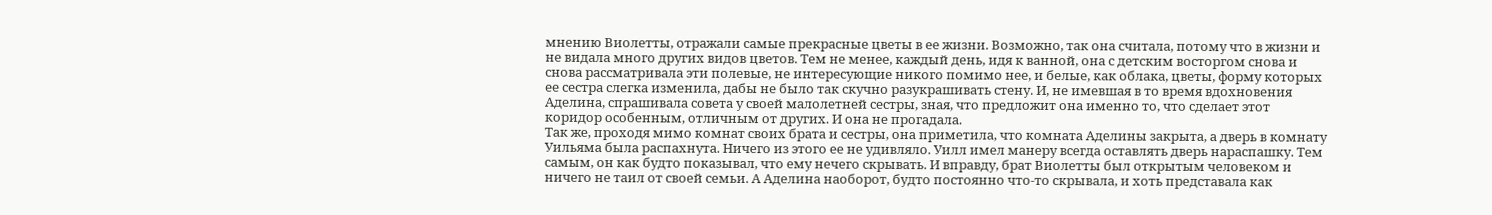мнению Виолетты, отражали самые прекрасные цветы в ее жизни. Возможно, так она считала, потому что в жизни и не видала много других видов цветов. Тем не менее, каждый день, идя к ванной, она с детским восторгом снова и снова рассматривала эти полевые, не интересующие никого помимо нее, и белые, как облака, цветы, форму которых ее сестра слегка изменила, дабы не было так скучно разукрашивать стену. И, не имевшая в то время вдохновения Аделина, спрашивала совета у своей малолетней сестры, зная, что предложит она именно то, что сделает этот коридор особенным, отличным от других. И она не прогадала.
Так же, проходя мимо комнат своих брата и сестры, она приметила, что комната Аделины закрыта, а дверь в комнату Уильяма была распахнута. Ничего из этого ее не удивляло. Уилл имел манеру всегда оставлять дверь нараспашку. Тем самым, он как будто показывал, что ему нечего скрывать. И вправду, брат Виолетты был открытым человеком и ничего не таил от своей семьи. А Аделина наоборот, будто постоянно что-то скрывала, и хоть представала как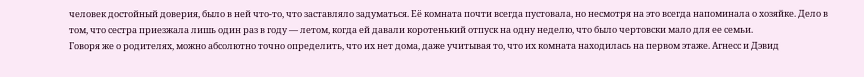человек достойный доверия, было в ней что-то, что заставляло задуматься. Её комната почти всегда пустовала, но несмотря на это всегда напоминала о хозяйке. Дело в том, что сестра приезжала лишь один раз в году — летом, когда ей давали коротенький отпуск на одну неделю, что было чертовски мало для ее семьи.
Говоря же о родителях, можно абсолютно точно определить, что их нет дома, даже учитывая то, что их комната находилась на первом этаже. Агнесс и Дэвид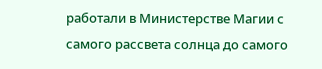работали в Министерстве Магии с самого рассвета солнца до самого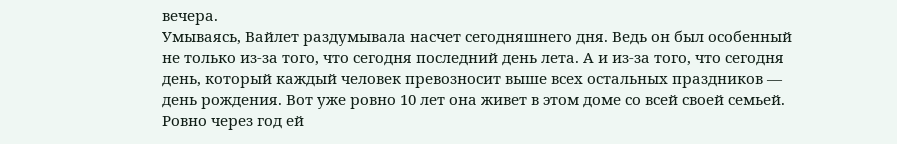вечера.
Умываясь, Вайлет раздумывала насчет сегодняшнего дня. Ведь он был особенный не только из-за того, что сегодня последний день лета. А и из-за того, что сегодня день, который каждый человек превозносит выше всех остальных праздников — день рождения. Вот уже ровно 10 лет она живет в этом доме со всей своей семьей. Ровно через год ей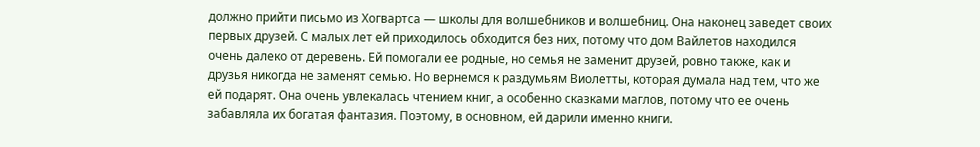должно прийти письмо из Хогвартса — школы для волшебников и волшебниц. Она наконец заведет своих первых друзей. С малых лет ей приходилось обходится без них, потому что дом Вайлетов находился очень далеко от деревень. Ей помогали ее родные, но семья не заменит друзей, ровно также, как и друзья никогда не заменят семью. Но вернемся к раздумьям Виолетты, которая думала над тем, что же ей подарят. Она очень увлекалась чтением книг, а особенно сказками маглов, потому что ее очень забавляла их богатая фантазия. Поэтому, в основном, ей дарили именно книги.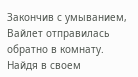Закончив с умыванием, Вайлет отправилась обратно в комнату. Найдя в своем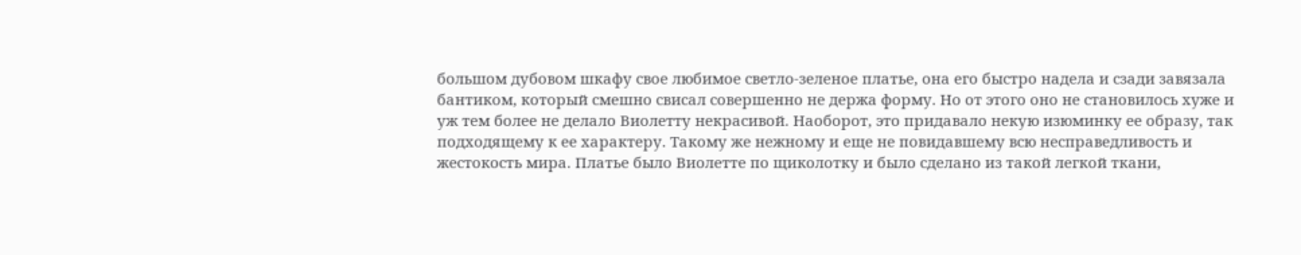большом дубовом шкафу свое любимое светло-зеленое платье, она его быстро надела и сзади завязала бантиком, который смешно свисал совершенно не держа форму. Но от этого оно не становилось хуже и уж тем более не делало Виолетту некрасивой. Наоборот, это придавало некую изюминку ее образу, так подходящему к ее характеру. Такому же нежному и еще не повидавшему всю несправедливость и жестокость мира. Платье было Виолетте по щиколотку и было сделано из такой легкой ткани,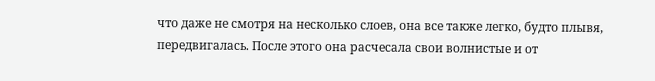что даже не смотря на несколько слоев, она все также легко, будто плывя, передвигалась. После этого она расчесала свои волнистые и от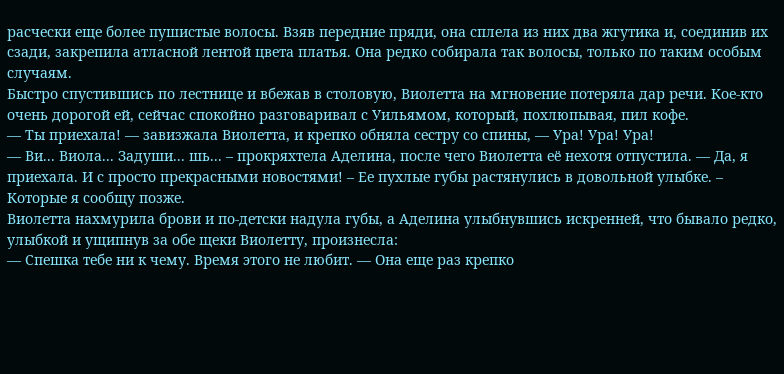расчески еще более пушистые волосы. Взяв передние пряди, она сплела из них два жгутика и, соединив их сзади, закрепила атласной лентой цвета платья. Она редко собирала так волосы, только по таким особым случаям.
Быстро спустившись по лестнице и вбежав в столовую, Виолетта на мгновение потеряла дар речи. Кое-кто очень дорогой ей, сейчас спокойно разговаривал с Уильямом, который, похлюпывая, пил кофе.
— Ты приехала! — завизжала Виолетта, и крепко обняла сестру со спины, — Ура! Ура! Ура!
— Ви... Виола... Задуши... шь... – прокряхтела Аделина, после чего Виолетта её нехотя отпустила. — Да, я приехала. И с просто прекрасными новостями! – Ее пухлые губы растянулись в довольной улыбке. – Которые я сообщу позже.
Виолетта нахмурила брови и по-детски надула губы, а Аделина улыбнувшись искренней, что бывало редко, улыбкой и ущипнув за обе щеки Виолетту, произнесла:
— Спешка тебе ни к чему. Время этого не любит. — Она еще раз крепко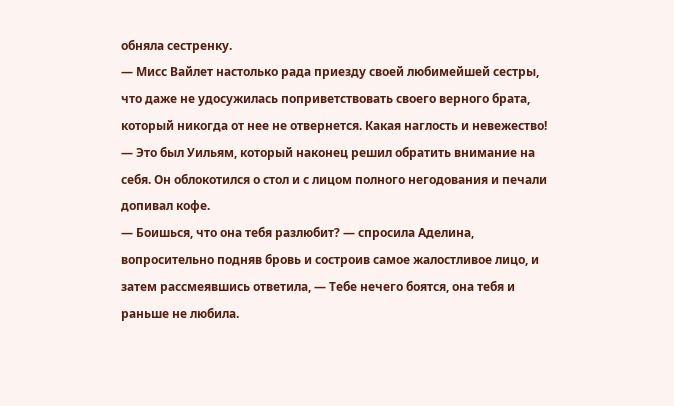обняла сестренку.
— Мисс Вайлет настолько рада приезду своей любимейшей сестры, что даже не удосужилась поприветствовать своего верного брата, который никогда от нее не отвернется. Какая наглость и невежество! — Это был Уильям, который наконец решил обратить внимание на себя. Он облокотился о стол и с лицом полного негодования и печали допивал кофе.
— Боишься, что она тебя разлюбит? — спросила Аделина, вопросительно подняв бровь и состроив самое жалостливое лицо, и затем рассмеявшись ответила, — Тебе нечего боятся, она тебя и раньше не любила.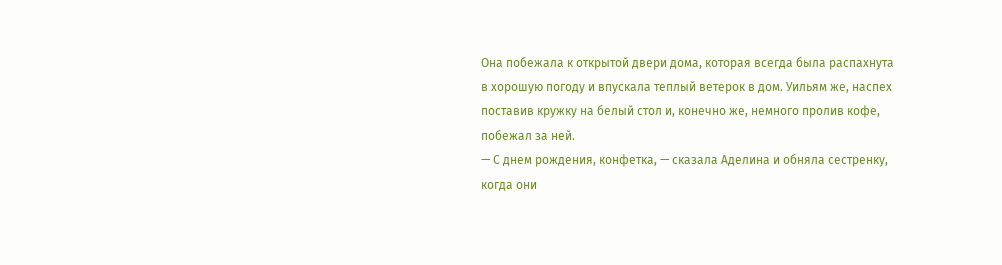Она побежала к открытой двери дома, которая всегда была распахнута в хорошую погоду и впускала теплый ветерок в дом. Уильям же, наспех поставив кружку на белый стол и, конечно же, немного пролив кофе, побежал за ней.
— С днем рождения, конфетка, — сказала Аделина и обняла сестренку, когда они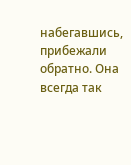набегавшись, прибежали обратно. Она всегда так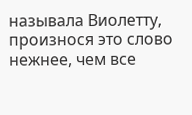называла Виолетту, произнося это слово нежнее, чем все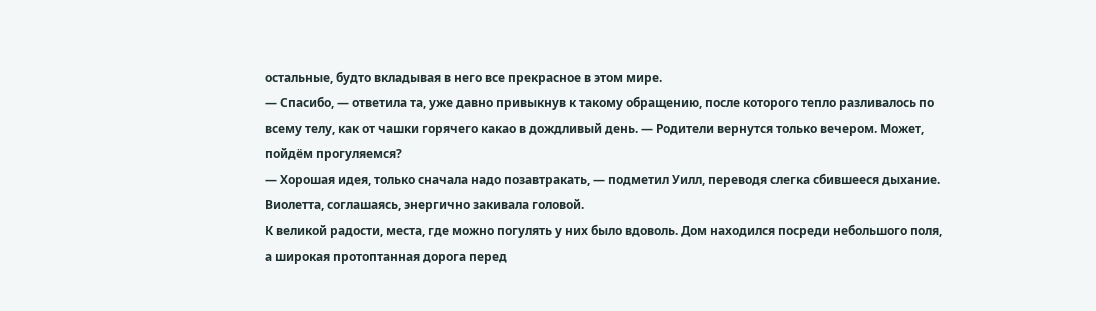остальные, будто вкладывая в него все прекрасное в этом мире.
— Спасибо, — ответила та, уже давно привыкнув к такому обращению, после которого тепло разливалось по всему телу, как от чашки горячего какао в дождливый день. — Родители вернутся только вечером. Может, пойдём прогуляемся?
— Хорошая идея, только сначала надо позавтракать, — подметил Уилл, переводя слегка сбившееся дыхание. Виолетта, соглашаясь, энергично закивала головой.
К великой радости, места, где можно погулять у них было вдоволь. Дом находился посреди небольшого поля, а широкая протоптанная дорога перед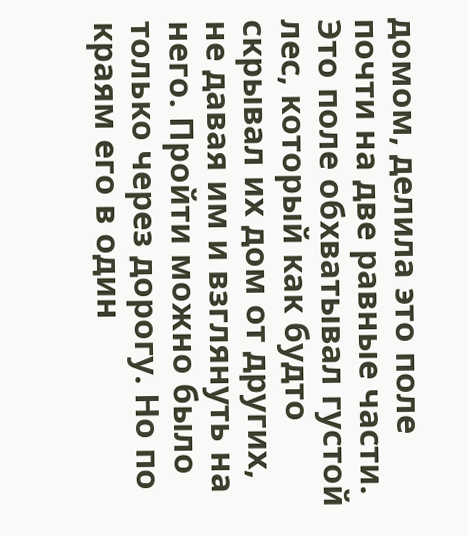домом, делила это поле почти на две равные части. Это поле обхватывал густой лес, который как будто скрывал их дом от других, не давая им и взглянуть на него. Пройти можно было только через дорогу. Но по краям его в один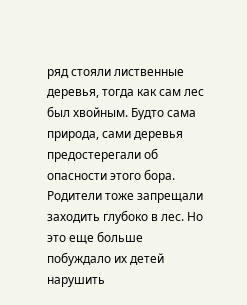ряд стояли лиственные деревья, тогда как сам лес был хвойным. Будто сама природа, сами деревья предостерегали об опасности этого бора. Родители тоже запрещали заходить глубоко в лес. Но это еще больше побуждало их детей нарушить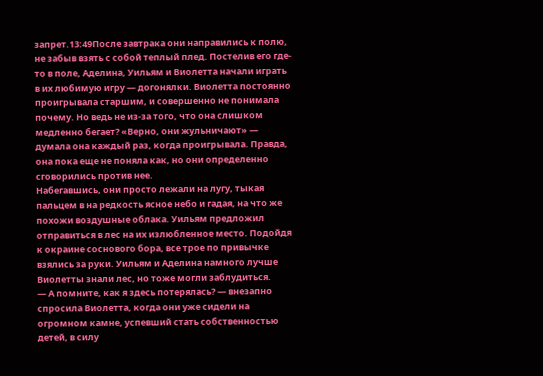запрет.13:49После завтрака они направились к полю, не забыв взять с собой теплый плед. Постелив его где-то в поле, Аделина, Уильям и Виолетта начали играть в их любимую игру — догонялки. Виолетта постоянно проигрывала старшим, и совершенно не понимала почему. Но ведь не из-за того, что она слишком медленно бегает? «Верно, они жульничают» — думала она каждый раз, когда проигрывала. Правда, она пока еще не поняла как, но они определенно сговорились против нее.
Набегавшись, они просто лежали на лугу, тыкая пальцем в на редкость ясное небо и гадая, на что же похожи воздушные облака. Уильям предложил отправиться в лес на их излюбленное место. Подойдя к окраине соснового бора, все трое по привычке взялись за руки. Уильям и Аделина намного лучше Виолетты знали лес, но тоже могли заблудиться.
— А помните, как я здесь потерялась? — внезапно спросила Виолетта, когда они уже сидели на огромном камне, успевший стать собственностью детей, в силу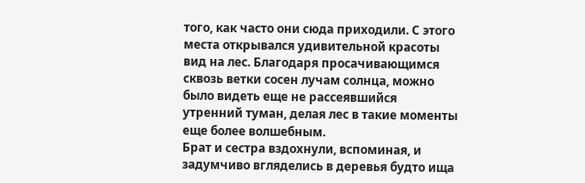того, как часто они сюда приходили. С этого места открывался удивительной красоты вид на лес. Благодаря просачивающимся сквозь ветки сосен лучам солнца, можно было видеть еще не рассеявшийся утренний туман, делая лес в такие моменты еще более волшебным.
Брат и сестра вздохнули, вспоминая, и задумчиво вгляделись в деревья будто ища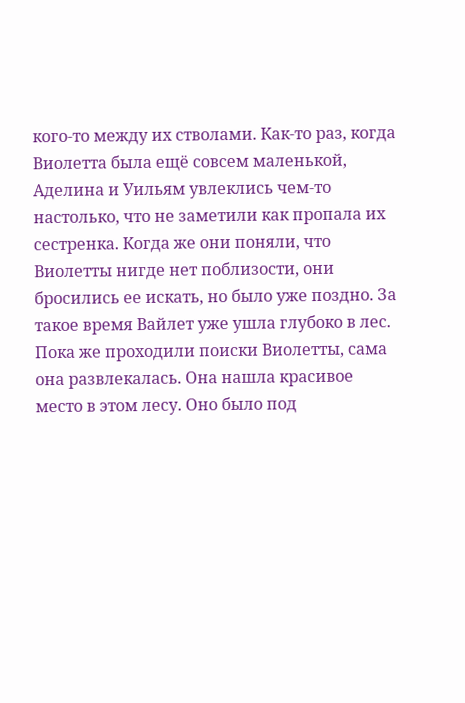кого-то между их стволами. Как-то раз, когда Виолетта была ещё совсем маленькой, Аделина и Уильям увлеклись чем-то настолько, что не заметили как пропала их сестренка. Когда же они поняли, что Виолетты нигде нет поблизости, они бросились ее искать, но было уже поздно. За такое время Вайлет уже ушла глубоко в лес.
Пока же проходили поиски Виолетты, сама она развлекалась. Она нашла красивое место в этом лесу. Оно было под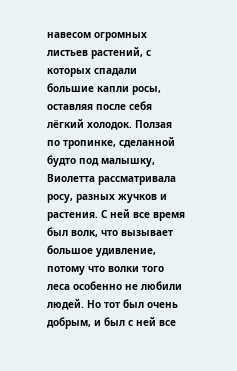навесом огромных листьев растений, с которых спадали большие капли росы, оставляя после себя лёгкий холодок. Ползая по тропинке, сделанной будто под малышку, Виолетта рассматривала росу, разных жучков и растения. С ней все время был волк, что вызывает большое удивление, потому что волки того леса особенно не любили людей. Но тот был очень добрым, и был с ней все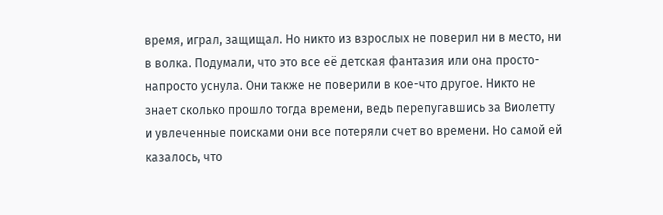время, играл, защищал. Но никто из взрослых не поверил ни в место, ни в волка. Подумали, что это все её детская фантазия или она просто-напросто уснула. Они также не поверили в кое-что другое. Никто не знает сколько прошло тогда времени, ведь перепугавшись за Виолетту и увлеченные поисками они все потеряли счет во времени. Но самой ей казалось, что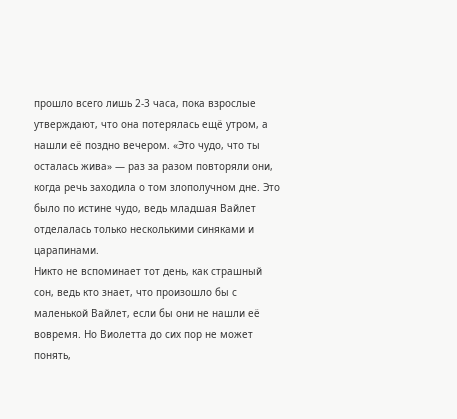прошло всего лишь 2-3 часа, пока взрослые утверждают, что она потерялась ещё утром, а нашли её поздно вечером. «Это чудо, что ты осталась жива» — раз за разом повторяли они, когда речь заходила о том злополучном дне. Это было по истине чудо, ведь младшая Вайлет отделалась только несколькими синяками и царапинами.
Никто не вспоминает тот день, как страшный сон, ведь кто знает, что произошло бы с маленькой Вайлет, если бы они не нашли её вовремя. Но Виолетта до сих пор не может понять,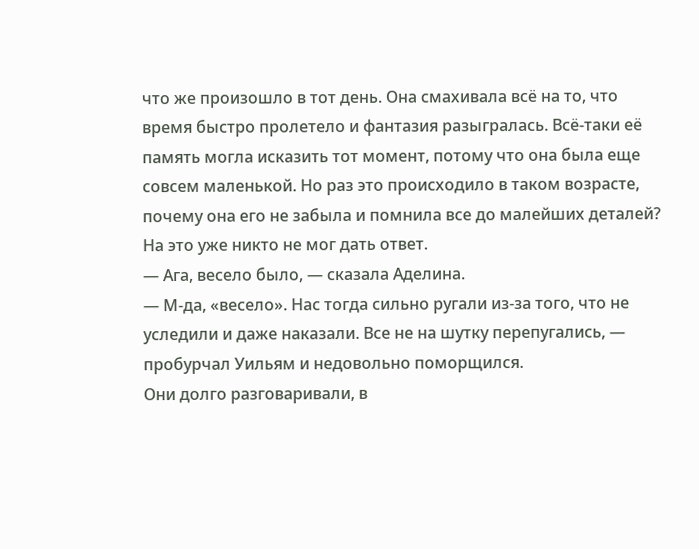что же произошло в тот день. Она смахивала всё на то, что время быстро пролетело и фантазия разыгралась. Всё-таки её память могла исказить тот момент, потому что она была еще совсем маленькой. Но раз это происходило в таком возрасте, почему она его не забыла и помнила все до малейших деталей? На это уже никто не мог дать ответ.
— Ага, весело было, — сказала Аделина.
— М-да, «весело». Нас тогда сильно ругали из-за того, что не уследили и даже наказали. Все не на шутку перепугались, — пробурчал Уильям и недовольно поморщился.
Они долго разговаривали, в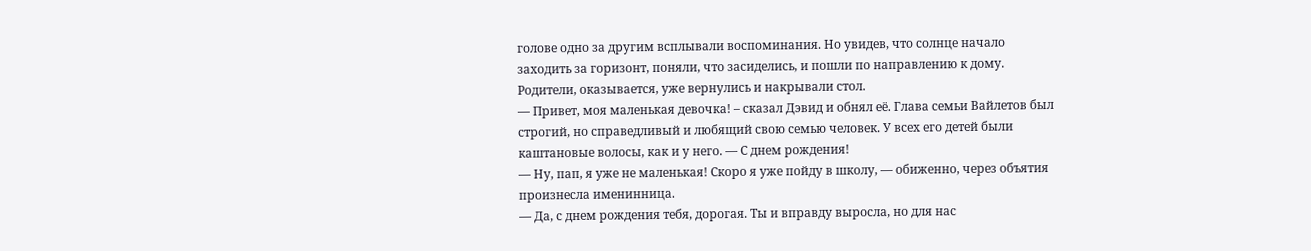голове одно за другим всплывали воспоминания. Но увидев, что солнце начало заходить за горизонт, поняли, что засиделись, и пошли по направлению к дому. Родители, оказывается, уже вернулись и накрывали стол.
— Привет, моя маленькая девочка! – сказал Дэвид и обнял её. Глава семьи Вайлетов был строгий, но справедливый и любящий свою семью человек. У всех его детей были каштановые волосы, как и у него. — С днем рождения!
— Ну, пап, я уже не маленькая! Скоро я уже пойду в школу, — обиженно, через объятия произнесла именинница.
— Да, с днем рождения тебя, дорогая. Ты и вправду выросла, но для нас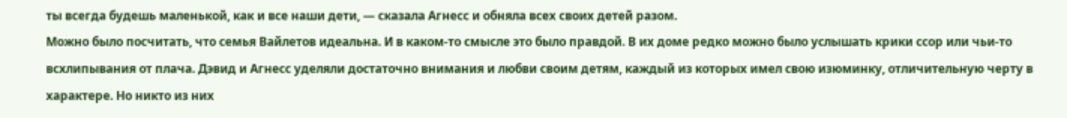ты всегда будешь маленькой, как и все наши дети, — сказала Агнесс и обняла всех своих детей разом.
Можно было посчитать, что семья Вайлетов идеальна. И в каком-то смысле это было правдой. В их доме редко можно было услышать крики ссор или чьи-то всхлипывания от плача. Дэвид и Агнесс уделяли достаточно внимания и любви своим детям, каждый из которых имел свою изюминку, отличительную черту в характере. Но никто из них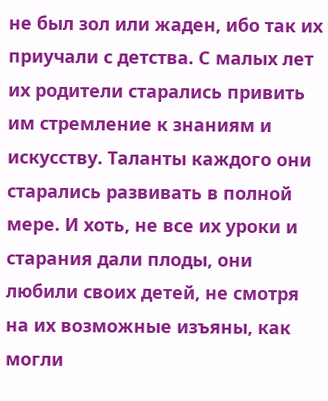не был зол или жаден, ибо так их приучали с детства. С малых лет их родители старались привить им стремление к знаниям и искусству. Таланты каждого они старались развивать в полной мере. И хоть, не все их уроки и старания дали плоды, они любили своих детей, не смотря на их возможные изъяны, как могли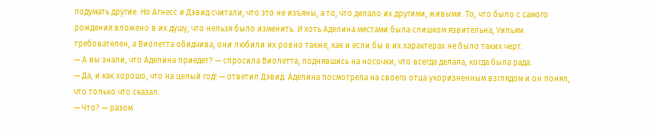подумать другие. Но Агнесс и Дэвид считали, что это не изъяны, а то, что делало их другими, живыми. То, что было с самого рождения вложено в их душу, что нельзя было изменить. И хоть Аделина местами была слишком язвительна, Уильям требователен, а Виолетта обидчива, они любили их ровно также, как и если бы в их характерах не было таких черт.
— А вы знали, что Аделина приедет? — спросила Виолетта, поднявшись на носочки, что всегда делала, когда была рада.
— Да, и как хорошо, что на целый год! — ответил Дэвид. Аделина посмотрела на своего отца укоризненным взглядом и он понял, что только что сказал.
— Что? — разом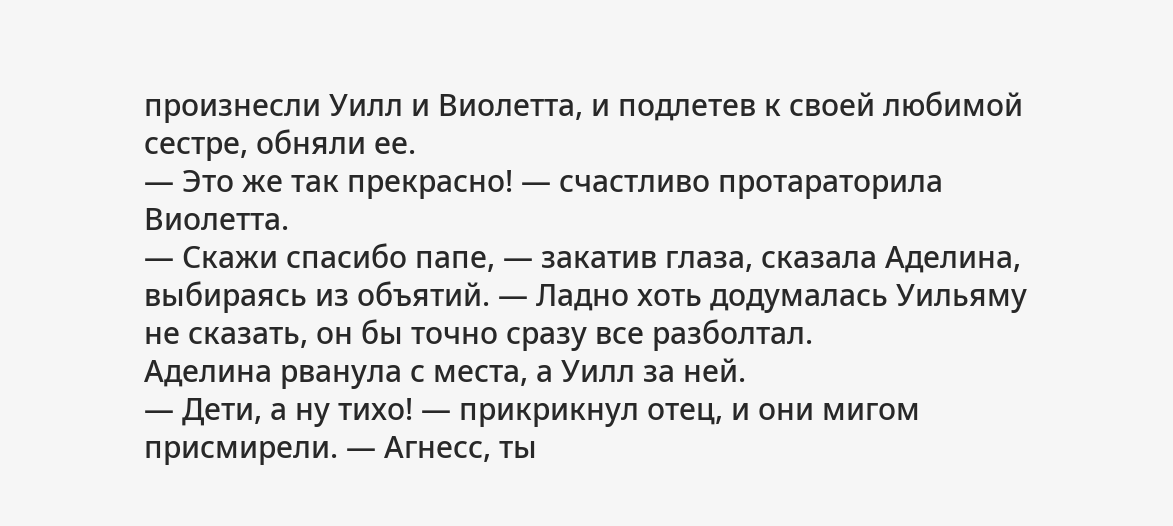произнесли Уилл и Виолетта, и подлетев к своей любимой сестре, обняли ее.
— Это же так прекрасно! — счастливо протараторила Виолетта.
— Скажи спасибо папе, — закатив глаза, сказала Аделина, выбираясь из объятий. — Ладно хоть додумалась Уильяму не сказать, он бы точно сразу все разболтал.
Аделина рванула с места, а Уилл за ней.
— Дети, а ну тихо! — прикрикнул отец, и они мигом присмирели. — Агнесс, ты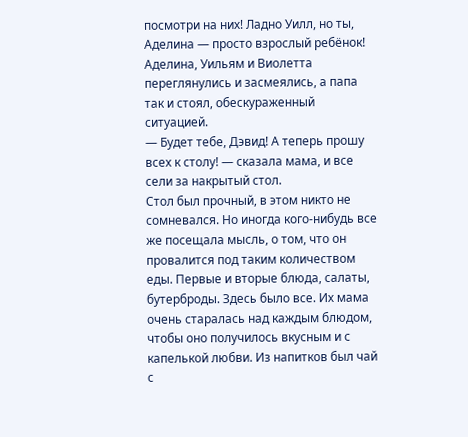посмотри на них! Ладно Уилл, но ты, Аделина — просто взрослый ребёнок!
Аделина, Уильям и Виолетта переглянулись и засмеялись, а папа так и стоял, обескураженный ситуацией.
— Будет тебе, Дэвид! А теперь прошу всех к столу! — сказала мама, и все сели за накрытый стол.
Стол был прочный, в этом никто не сомневался. Но иногда кого-нибудь все же посещала мысль, о том, что он провалится под таким количеством еды. Первые и вторые блюда, салаты, бутерброды. Здесь было все. Их мама очень старалась над каждым блюдом, чтобы оно получилось вкусным и с капелькой любви. Из напитков был чай с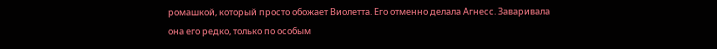ромашкой, который просто обожает Виолетта. Его отменно делала Агнесс. Заваривала она его редко, только по особым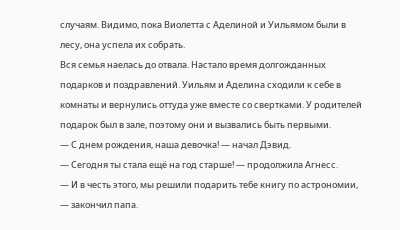случаям. Видимо, пока Виолетта с Аделиной и Уильямом были в лесу, она успела их собрать.
Вся семья наелась до отвала. Настало время долгожданных подарков и поздравлений. Уильям и Аделина сходили к себе в комнаты и вернулись оттуда уже вместе со свертками. У родителей подарок был в зале, поэтому они и вызвались быть первыми.
— С днем рождения, наша девочка! — начал Дэвид.
— Сегодня ты стала ещё на год старше! — продолжила Агнесс.
— И в честь этого, мы решили подарить тебе книгу по астрономии, — закончил папа.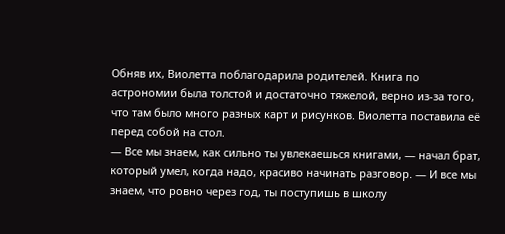Обняв их, Виолетта поблагодарила родителей. Книга по астрономии была толстой и достаточно тяжелой, верно из-за того, что там было много разных карт и рисунков. Виолетта поставила её перед собой на стол.
— Все мы знаем, как сильно ты увлекаешься книгами, — начал брат, который умел, когда надо, красиво начинать разговор. — И все мы знаем, что ровно через год, ты поступишь в школу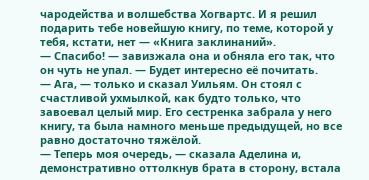чародейства и волшебства Хогвартс. И я решил подарить тебе новейшую книгу, по теме, которой у тебя, кстати, нет — «Книга заклинаний».
— Спасибо! — завизжала она и обняла его так, что он чуть не упал. — Будет интересно её почитать.
— Ага, — только и сказал Уильям. Он стоял с счастливой ухмылкой, как будто только, что завоевал целый мир. Его сестренка забрала у него книгу, та была намного меньше предыдущей, но все равно достаточно тяжёлой.
— Теперь моя очередь, — сказала Аделина и, демонстративно оттолкнув брата в сторону, встала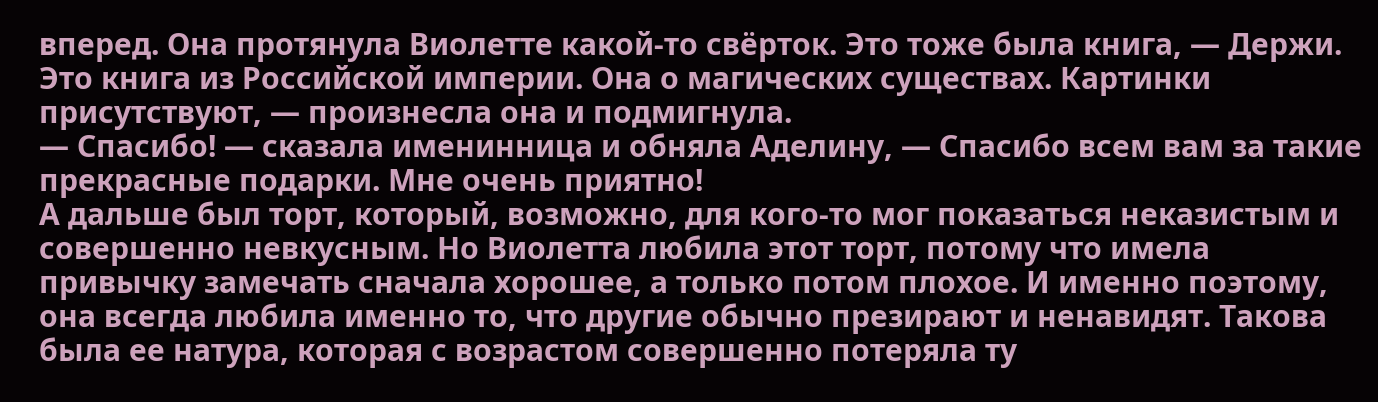вперед. Она протянула Виолетте какой-то свёрток. Это тоже была книга, — Держи. Это книга из Российской империи. Она о магических существах. Картинки присутствуют, — произнесла она и подмигнула.
— Спасибо! — сказала именинница и обняла Аделину, — Спасибо всем вам за такие прекрасные подарки. Мне очень приятно!
А дальше был торт, который, возможно, для кого-то мог показаться неказистым и совершенно невкусным. Но Виолетта любила этот торт, потому что имела привычку замечать сначала хорошее, а только потом плохое. И именно поэтому, она всегда любила именно то, что другие обычно презирают и ненавидят. Такова была ее натура, которая с возрастом совершенно потеряла ту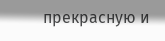прекрасную и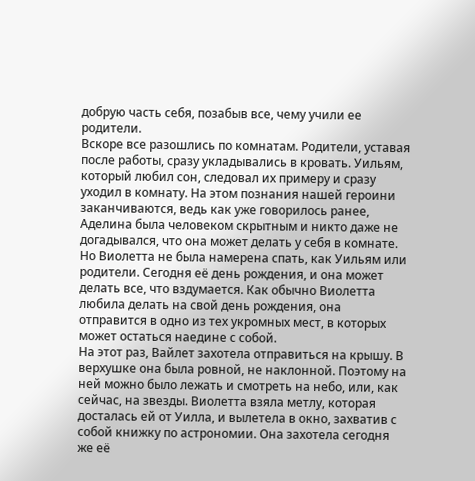добрую часть себя, позабыв все, чему учили ее родители.
Вскоре все разошлись по комнатам. Родители, уставая после работы, сразу укладывались в кровать. Уильям, который любил сон, следовал их примеру и сразу уходил в комнату. На этом познания нашей героини заканчиваются, ведь как уже говорилось ранее, Аделина была человеком скрытным и никто даже не догадывался, что она может делать у себя в комнате.
Но Виолетта не была намерена спать, как Уильям или родители. Сегодня её день рождения, и она может делать все, что вздумается. Как обычно Виолетта любила делать на свой день рождения, она отправится в одно из тех укромных мест, в которых может остаться наедине с собой.
На этот раз, Вайлет захотела отправиться на крышу. В верхушке она была ровной, не наклонной. Поэтому на ней можно было лежать и смотреть на небо, или, как сейчас, на звезды. Виолетта взяла метлу, которая досталась ей от Уилла, и вылетела в окно, захватив с собой книжку по астрономии. Она захотела сегодня же её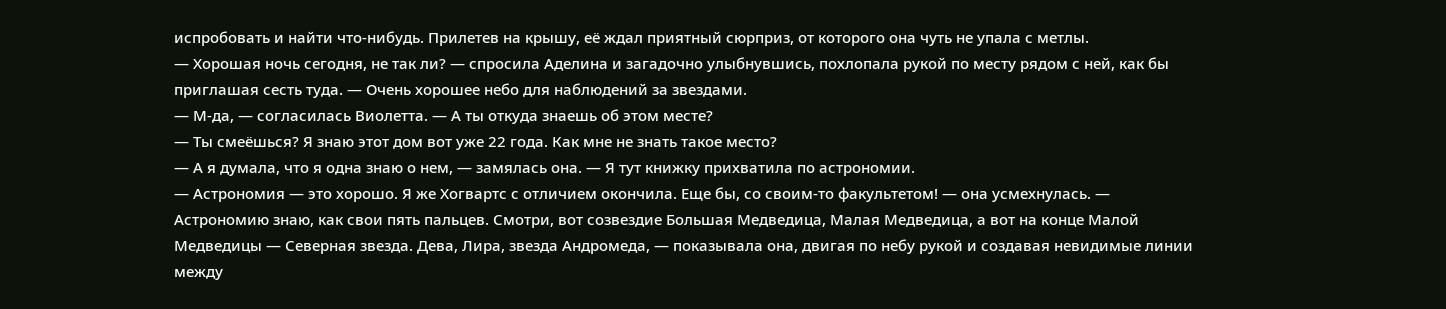испробовать и найти что-нибудь. Прилетев на крышу, её ждал приятный сюрприз, от которого она чуть не упала с метлы.
— Хорошая ночь сегодня, не так ли? — спросила Аделина и загадочно улыбнувшись, похлопала рукой по месту рядом с ней, как бы приглашая сесть туда. — Очень хорошее небо для наблюдений за звездами.
— М-да, — согласилась Виолетта. — А ты откуда знаешь об этом месте?
— Ты смеёшься? Я знаю этот дом вот уже 22 года. Как мне не знать такое место?
— А я думала, что я одна знаю о нем, — замялась она. — Я тут книжку прихватила по астрономии.
— Астрономия — это хорошо. Я же Хогвартс с отличием окончила. Еще бы, со своим-то факультетом! — она усмехнулась. — Астрономию знаю, как свои пять пальцев. Смотри, вот созвездие Большая Медведица, Малая Медведица, а вот на конце Малой Медведицы — Северная звезда. Дева, Лира, звезда Андромеда, — показывала она, двигая по небу рукой и создавая невидимые линии между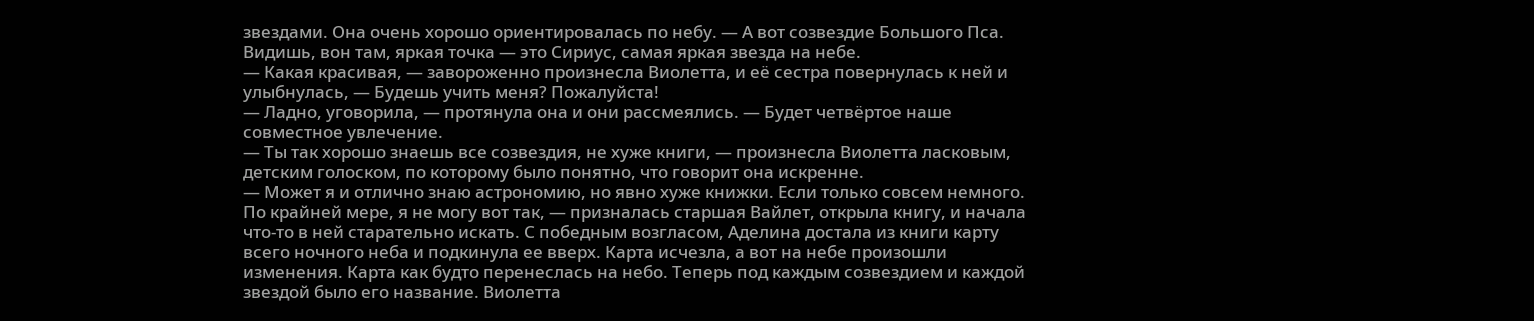звездами. Она очень хорошо ориентировалась по небу. — А вот созвездие Большого Пса. Видишь, вон там, яркая точка — это Сириус, самая яркая звезда на небе.
— Какая красивая, — завороженно произнесла Виолетта, и её сестра повернулась к ней и улыбнулась, — Будешь учить меня? Пожалуйста!
— Ладно, уговорила, — протянула она и они рассмеялись. — Будет четвёртое наше совместное увлечение.
— Ты так хорошо знаешь все созвездия, не хуже книги, — произнесла Виолетта ласковым, детским голоском, по которому было понятно, что говорит она искренне.
— Может я и отлично знаю астрономию, но явно хуже книжки. Если только совсем немного. По крайней мере, я не могу вот так, — призналась старшая Вайлет, открыла книгу, и начала что-то в ней старательно искать. С победным возгласом, Аделина достала из книги карту всего ночного неба и подкинула ее вверх. Карта исчезла, а вот на небе произошли изменения. Карта как будто перенеслась на небо. Теперь под каждым созвездием и каждой звездой было его название. Виолетта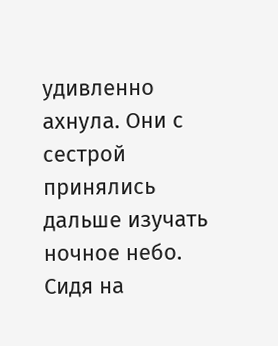удивленно ахнула. Они с сестрой принялись дальше изучать ночное небо.
Сидя на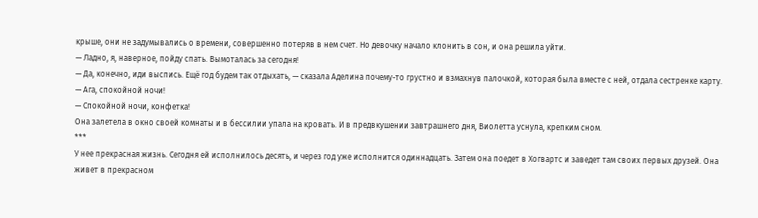крыше, они не задумывались о времени, совершенно потеряв в нем счет. Но девочку начало клонить в сон, и она решила уйти.
— Ладно, я, наверное, пойду спать. Вымоталась за сегодня!
— Да, конечно, иди выспись. Ещё год будем так отдыхать, — сказала Аделина почему-то грустно и взмахнув палочкой, которая была вместе с ней, отдала сестренке карту.
— Ага, спокойной ночи!
— Спокойной ночи, конфетка!
Она залетела в окно своей комнаты и в бессилии упала на кровать. И в предвкушении завтрашнего дня, Виолетта уснула, крепким сном.
***
У нее прекрасная жизнь. Сегодня ей исполнилось десять, и через год уже исполнится одиннадцать. Затем она поедет в Хогвартс и заведет там своих первых друзей. Она живет в прекрасном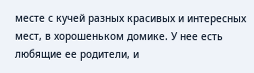месте с кучей разных красивых и интересных мест, в хорошеньком домике. У нее есть любящие ее родители, и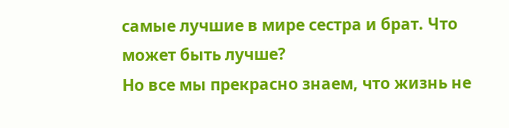самые лучшие в мире сестра и брат. Что может быть лучше?
Но все мы прекрасно знаем, что жизнь не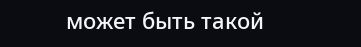может быть такой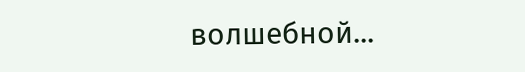волшебной...